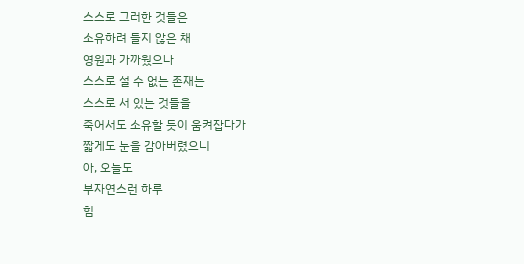스스로 그러한 것들은
소유하려 들지 않은 채
영원과 가까웠으나
스스로 설 수 없는 존재는
스스로 서 있는 것들을
죽어서도 소유할 듯이 움켜잡다가
짧게도 눈을 감아버렸으니
아, 오늘도
부자연스런 하루
힘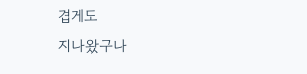겹게도
지나왔구나